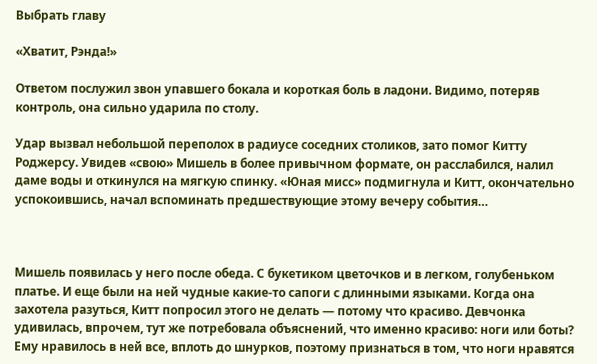Выбрать главу

«Хватит, Рэнда!»

Ответом послужил звон упавшего бокала и короткая боль в ладони. Видимо, потеряв контроль, она сильно ударила по столу.

Удар вызвал небольшой переполох в радиусе соседних столиков, зато помог Китту Роджерсу. Увидев «свою» Мишель в более привычном формате, он расслабился, налил даме воды и откинулся на мягкую спинку. «Юная мисс» подмигнула и Китт, окончательно успокоившись, начал вспоминать предшествующие этому вечеру события…



Мишель появилась у него после обеда. С букетиком цветочков и в легком, голубеньком платье. И еще были на ней чудные какие-то сапоги с длинными языками. Когда она захотела разуться, Китт попросил этого не делать — потому что красиво. Девчонка удивилась, впрочем, тут же потребовала объяснений, что именно красиво: ноги или боты? Ему нравилось в ней все, вплоть до шнурков, поэтому признаться в том, что ноги нравятся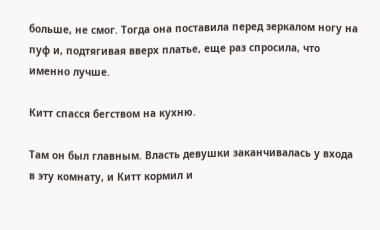больше, не смог. Тогда она поставила перед зеркалом ногу на пуф и, подтягивая вверх платье, еще раз спросила, что именно лучше.

Китт спасся бегством на кухню.

Там он был главным. Власть девушки заканчивалась у входа в эту комнату, и Китт кормил и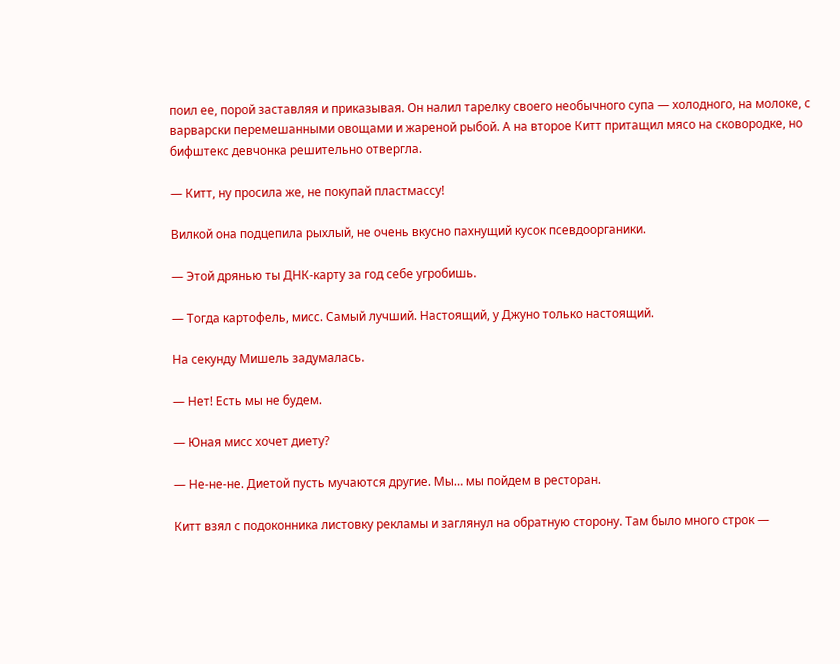поил ее, порой заставляя и приказывая. Он налил тарелку своего необычного супа — холодного, на молоке, с варварски перемешанными овощами и жареной рыбой. А на второе Китт притащил мясо на сковородке, но бифштекс девчонка решительно отвергла.

— Китт, ну просила же, не покупай пластмассу!

Вилкой она подцепила рыхлый, не очень вкусно пахнущий кусок псевдоорганики.

— Этой дрянью ты ДНК-карту за год себе угробишь.

— Тогда картофель, мисс. Самый лучший. Настоящий, у Джуно только настоящий.

На секунду Мишель задумалась.

— Нет! Есть мы не будем.

— Юная мисс хочет диету?

— Не-не-не. Диетой пусть мучаются другие. Мы… мы пойдем в ресторан.

Китт взял с подоконника листовку рекламы и заглянул на обратную сторону. Там было много строк —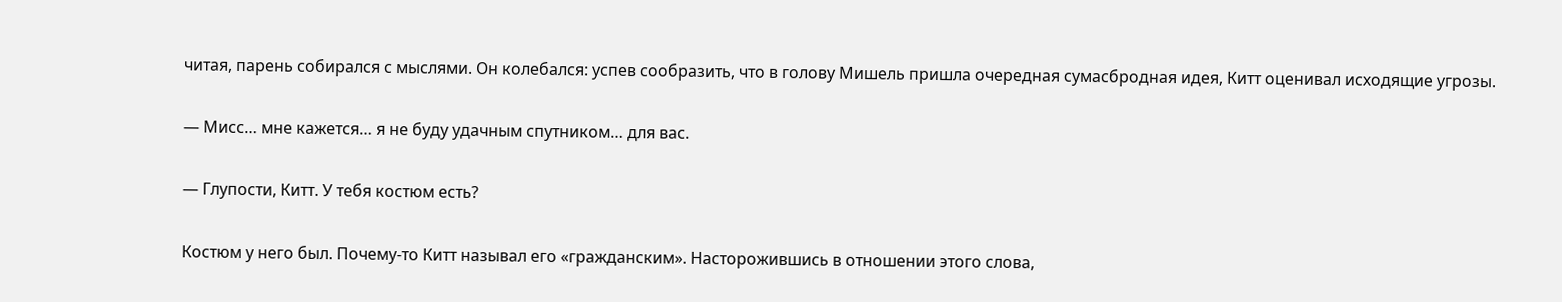читая, парень собирался с мыслями. Он колебался: успев сообразить, что в голову Мишель пришла очередная сумасбродная идея, Китт оценивал исходящие угрозы.

— Мисс… мне кажется… я не буду удачным спутником… для вас.

— Глупости, Китт. У тебя костюм есть?

Костюм у него был. Почему-то Китт называл его «гражданским». Насторожившись в отношении этого слова,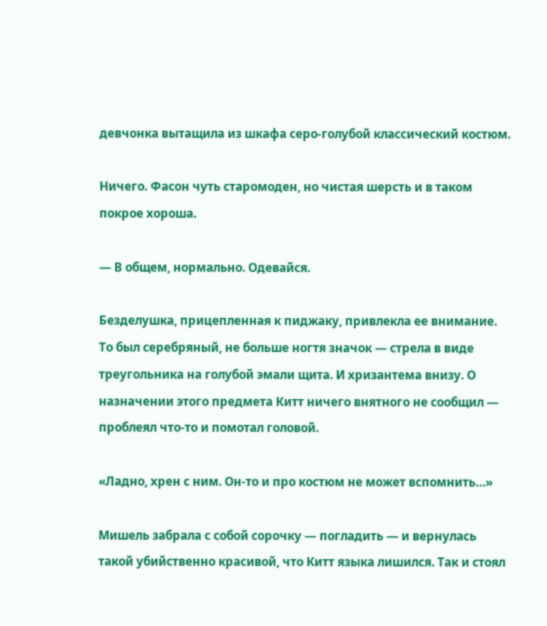девчонка вытащила из шкафа серо-голубой классический костюм.

Ничего. Фасон чуть старомоден, но чистая шерсть и в таком покрое хороша.

— В общем, нормально. Одевайся.

Безделушка, прицепленная к пиджаку, привлекла ее внимание. То был серебряный, не больше ногтя значок — стрела в виде треугольника на голубой эмали щита. И хризантема внизу. О назначении этого предмета Китт ничего внятного не сообщил — проблеял что-то и помотал головой.

«Ладно, хрен с ним. Он-то и про костюм не может вспомнить…»

Мишель забрала с собой сорочку — погладить — и вернулась такой убийственно красивой, что Китт языка лишился. Так и стоял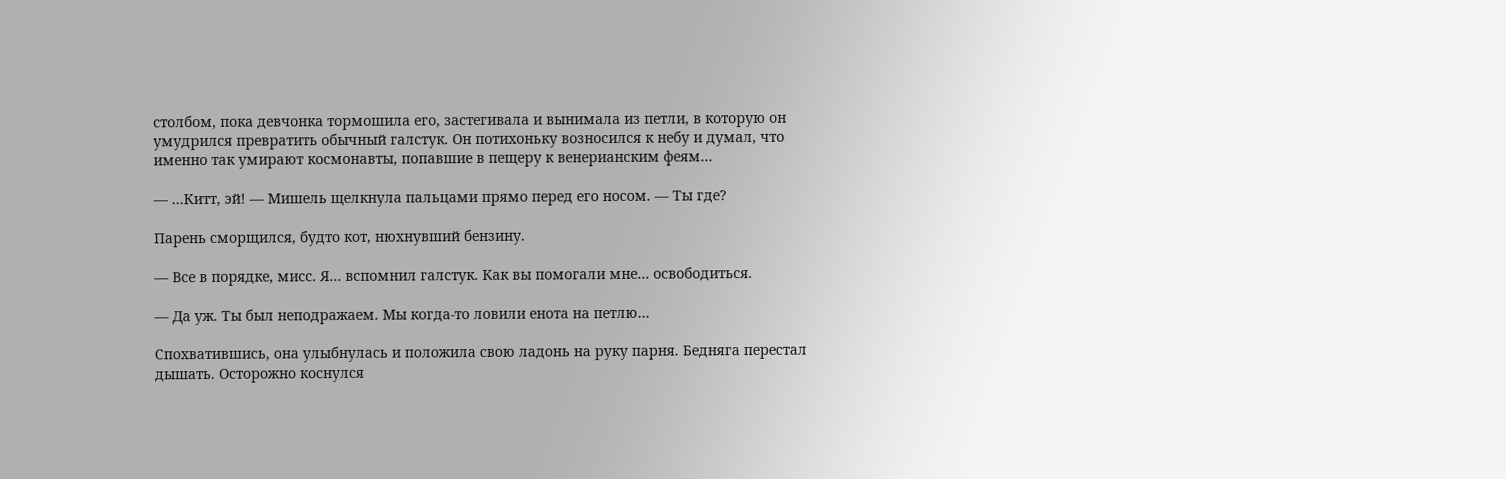столбом, пока девчонка тормошила его, застегивала и вынимала из петли, в которую он умудрился превратить обычный галстук. Он потихоньку возносился к небу и думал, что именно так умирают космонавты, попавшие в пещеру к венерианским феям…

— …Китт, эй! — Мишель щелкнула пальцами прямо перед его носом. — Ты где?

Парень сморщился, будто кот, нюхнувший бензину.

— Все в порядке, мисс. Я… вспомнил галстук. Как вы помогали мне… освободиться.

— Да уж. Ты был неподражаем. Мы когда-то ловили енота на петлю…

Спохватившись, она улыбнулась и положила свою ладонь на руку парня. Бедняга перестал дышать. Осторожно коснулся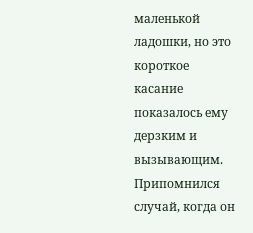маленькой ладошки, но это короткое касание показалось ему дерзким и вызывающим. Припомнился случай, когда он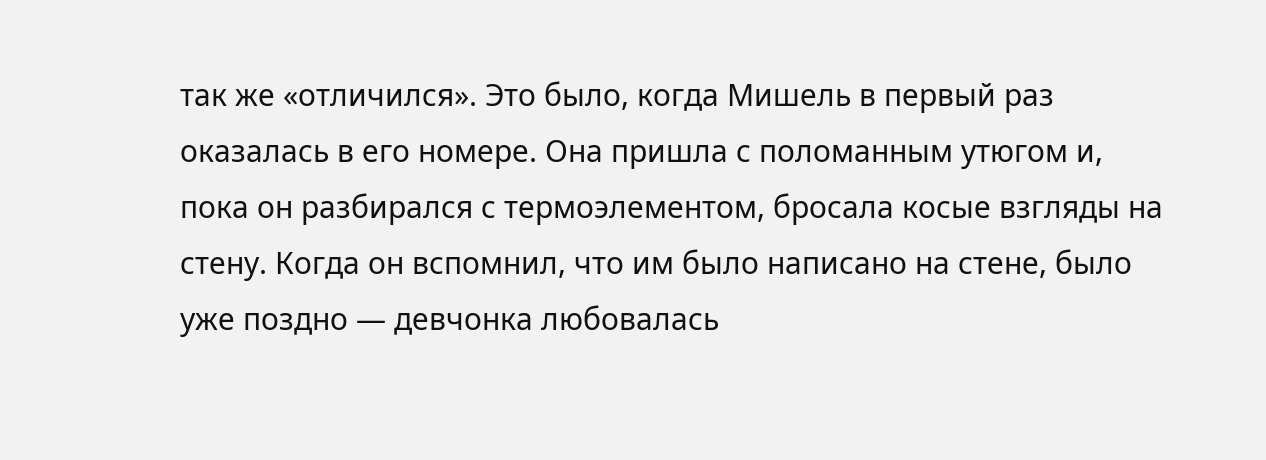так же «отличился». Это было, когда Мишель в первый раз оказалась в его номере. Она пришла с поломанным утюгом и, пока он разбирался с термоэлементом, бросала косые взгляды на стену. Когда он вспомнил, что им было написано на стене, было уже поздно — девчонка любовалась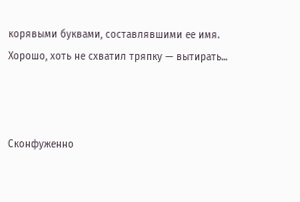корявыми буквами, составлявшими ее имя. Хорошо, хоть не схватил тряпку — вытирать...



Сконфуженно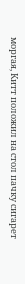моргая, Китт положил на стол пачку сигарет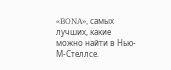«BONA», самых лучших, какие можно найти в Нью-М-Стеллсе.